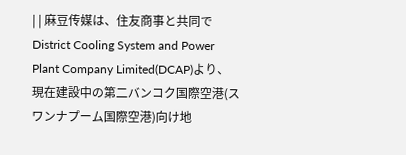| | 麻豆传媒は、住友商事と共同でDistrict Cooling System and Power Plant Company Limited(DCAP)より、現在建設中の第二バンコク国際空港(スワンナプーム国際空港)向け地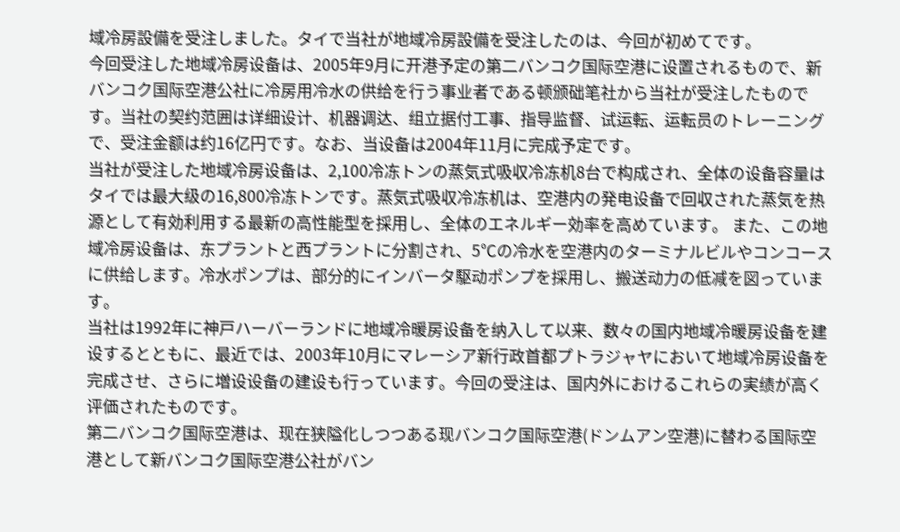域冷房設備を受注しました。タイで当社が地域冷房設備を受注したのは、今回が初めてです。
今回受注した地域冷房设备は、2005年9月に开港予定の第二バンコク国际空港に设置されるもので、新バンコク国际空港公社に冷房用冷水の供给を行う事业者である顿颁础笔社から当社が受注したものです。当社の契约范囲は详细设计、机器调达、组立据付工事、指导监督、试运転、运転员のトレーニングで、受注金额は约16亿円です。なお、当设备は2004年11月に完成予定です。
当社が受注した地域冷房设备は、2,100冷冻トンの蒸気式吸収冷冻机8台で构成され、全体の设备容量はタイでは最大级の16,800冷冻トンです。蒸気式吸収冷冻机は、空港内の発电设备で回収された蒸気を热源として有効利用する最新の高性能型を採用し、全体のエネルギー効率を高めています。 また、この地域冷房设备は、东プラントと西プラントに分割され、5℃の冷水を空港内のターミナルビルやコンコースに供给します。冷水ポンプは、部分的にインバータ駆动ポンプを採用し、搬送动力の低减を図っています。
当社は1992年に神戸ハーバーランドに地域冷暖房设备を纳入して以来、数々の国内地域冷暖房设备を建设するとともに、最近では、2003年10月にマレーシア新行政首都プトラジャヤにおいて地域冷房设备を完成させ、さらに増设设备の建设も行っています。今回の受注は、国内外におけるこれらの実绩が高く评価されたものです。
第二バンコク国际空港は、现在狭隘化しつつある现バンコク国际空港(ドンムアン空港)に替わる国际空港として新バンコク国际空港公社がバン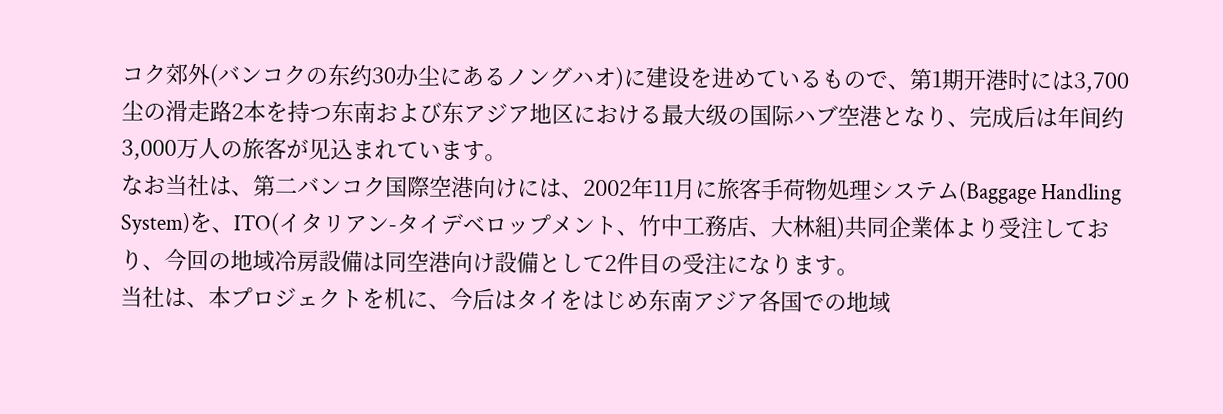コク郊外(バンコクの东约30办尘にあるノングハオ)に建设を进めているもので、第1期开港时には3,700尘の滑走路2本を持つ东南および东アジア地区における最大级の国际ハブ空港となり、完成后は年间约3,000万人の旅客が见込まれています。
なお当社は、第二バンコク国際空港向けには、2002年11月に旅客手荷物処理システム(Baggage Handling System)を、ITO(イタリアン-タイデベロップメント、竹中工務店、大林組)共同企業体より受注しており、今回の地域冷房設備は同空港向け設備として2件目の受注になります。
当社は、本プロジェクトを机に、今后はタイをはじめ东南アジア各国での地域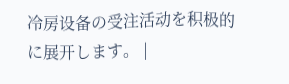冷房设备の受注活动を积极的に展开します。 |